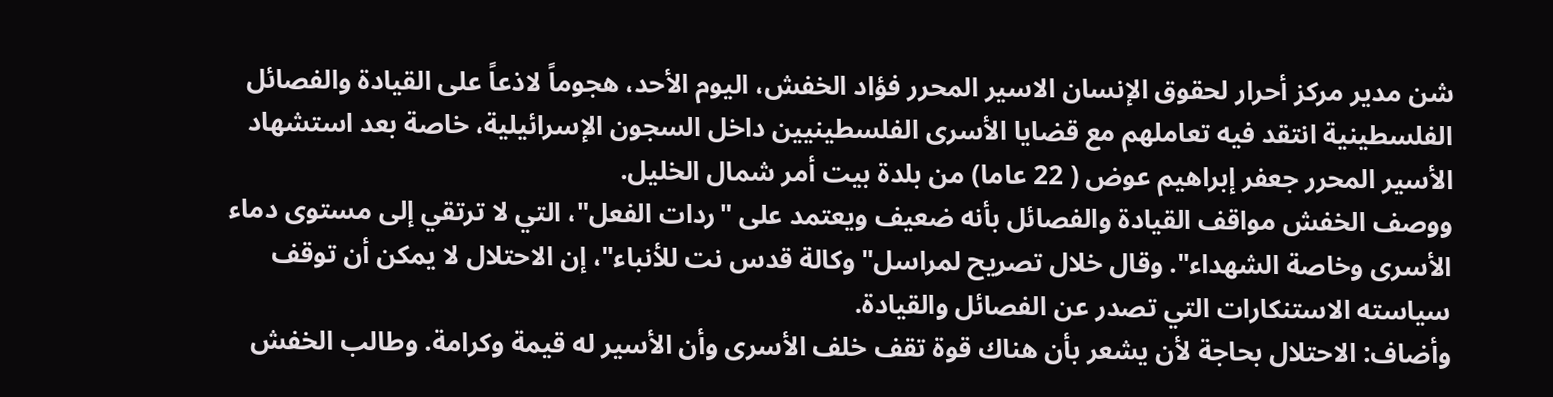شن مدير مركز أحرار لحقوق الإنسان الاسير المحرر فؤاد الخفش، اليوم الأحد، هجوماً لاذعاً على القيادة والفصائل الفلسطينية انتقد فيه تعاملهم مع قضايا الأسرى الفلسطينيين داخل السجون الإسرائيلية، خاصة بعد استشهاد الأسير المحرر جعفر إبراهيم عوض ( 22 عاما) من بلدة بيت أمر شمال الخليل.
ووصف الخفش مواقف القيادة والفصائل بأنه ضعيف ويعتمد على "ردات الفعل"، التي لا ترتقي إلى مستوى دماء الأسرى وخاصة الشهداء". وقال خلال تصريح لمراسل" وكالة قدس نت للأنباء"، إن الاحتلال لا يمكن أن توقف سياسته الاستنكارات التي تصدر عن الفصائل والقيادة.
وأضاف: الاحتلال بحاجة لأن يشعر بأن هناك قوة تقف خلف الأسرى وأن الأسير له قيمة وكرامة. وطالب الخفش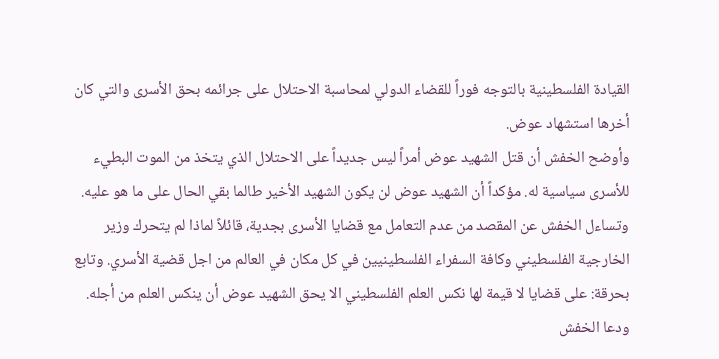القيادة الفلسطينية بالتوجه فوراً للقضاء الدولي لمحاسبة الاحتلال على جرائمه بحق الأسرى والتي كان أخرها استشهاد عوض.
وأوضح الخفش أن قتل الشهيد عوض أمراً ليس جديداً على الاحتلال الذي يتخذ من الموت البطيء للأسرى سياسية له. مؤكداً أن الشهيد عوض لن يكون الشهيد الأخير طالما بقي الحال على ما هو عليه.
وتساءل الخفش عن المقصد من عدم التعامل مع قضايا الأسرى بجدية، قائلاً لماذا لم يتحرك وزير الخارجية الفلسطيني وكافة السفراء الفلسطينيين في كل مكان في العالم من اجل قضية الأسري. وتابع بحرقة: على قضايا لا قيمة لها نكس العلم الفلسطيني الا يحق الشهيد عوض أن ينكس العلم من أجله.
ودعا الخفش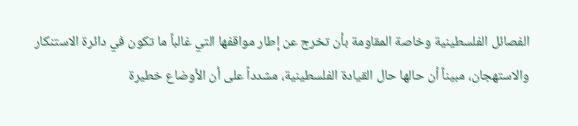الفصائل الفلسطينية وخاصة المقاومة بأن تخرج عن إطار مواقفها التي غالباً ما تكون في دائرة الاستنكار والاستهجان، مبيناً أن حالها حال القيادة الفلسطينية، مشدداً على أن الأوضاع خطيرة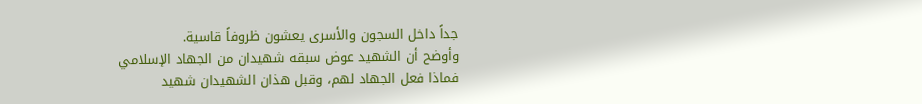جداً داخل السجون والأسرى يعشون ظروفاً قاسية.
وأوضح أن الشهيد عوض سبقه شهيدان من الجهاد الإسلامي فماذا فعل الجهاد لهم، وقبل هذان الشهيدان شهيد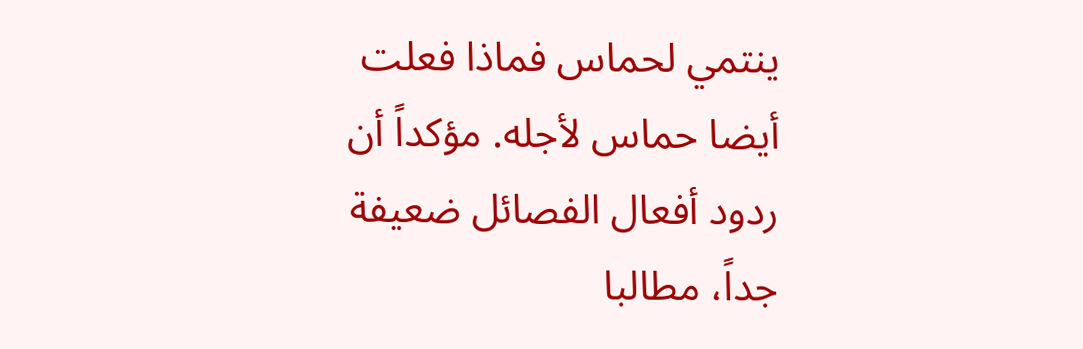ينتمي لحماس فماذا فعلت أيضا حماس لأجله. مؤكداً أن ردود أفعال الفصائل ضعيفة جداً، مطالبا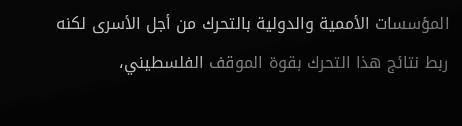المؤسسات الأممية والدولية بالتحرك من أجل الأسرى لكنه ربط نتائج هذا التحرك بقوة الموقف الفلسطيني،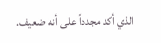الذي أكد مجدداً على أنه ضعيف.